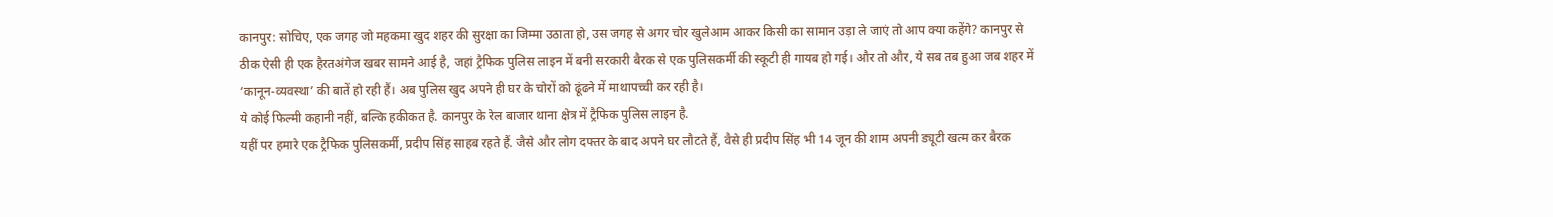कानपुर: सोचिए, एक जगह जो महकमा खुद शहर की सुरक्षा का जिम्मा उठाता हो, उस जगह से अगर चोर खुलेआम आकर किसी का सामान उड़ा ले जाएं तो आप क्या कहेंगे? कानपुर से ठीक ऐसी ही एक हैरतअंगेज खबर सामने आई है, जहां ट्रैफिक पुलिस लाइन में बनी सरकारी बैरक से एक पुलिसकर्मी की स्कूटी ही गायब हो गई। और तो और, ये सब तब हुआ जब शहर में ‘कानून-व्यवस्था’ की बातें हो रही हैं। अब पुलिस खुद अपने ही घर के चोरों को ढूंढने में माथापच्ची कर रही है।
ये कोई फिल्मी कहानी नहीं, बल्कि हकीकत है. कानपुर के रेल बाजार थाना क्षेत्र में ट्रैफिक पुलिस लाइन है.
यहीं पर हमारे एक ट्रैफिक पुलिसकर्मी, प्रदीप सिंह साहब रहते हैं. जैसे और लोग दफ्तर के बाद अपने घर लौटते हैं, वैसे ही प्रदीप सिंह भी 14 जून की शाम अपनी ड्यूटी खत्म कर बैरक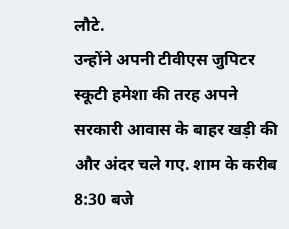लौटे.
उन्होंने अपनी टीवीएस जुपिटर स्कूटी हमेशा की तरह अपने सरकारी आवास के बाहर खड़ी की और अंदर चले गए. शाम के करीब 8:30 बजे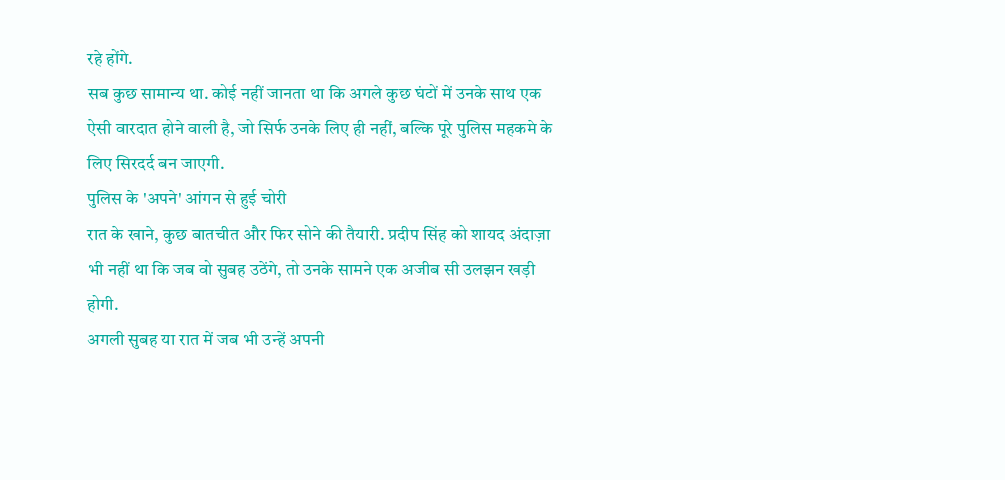रहे होंगे.
सब कुछ सामान्य था. कोई नहीं जानता था कि अगले कुछ घंटों में उनके साथ एक ऐसी वारदात होने वाली है, जो सिर्फ उनके लिए ही नहीं, बल्कि पूरे पुलिस महकमे के लिए सिरदर्द बन जाएगी.
पुलिस के 'अपने' आंगन से हुई चोरी
रात के खाने, कुछ बातचीत और फिर सोने की तैयारी. प्रदीप सिंह को शायद अंदाज़ा भी नहीं था कि जब वो सुबह उठेंगे, तो उनके सामने एक अजीब सी उलझन खड़ी होगी.
अगली सुबह या रात में जब भी उन्हें अपनी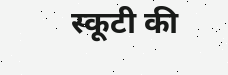स्कूटी की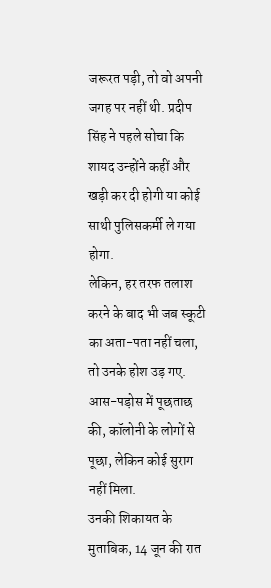जरूरत पड़ी, तो वो अपनी जगह पर नहीं थी. प्रदीप सिंह ने पहले सोचा कि शायद उन्होंने कहीं और खड़ी कर दी होगी या कोई साथी पुलिसकर्मी ले गया होगा.
लेकिन, हर तरफ तलाश करने के बाद भी जब स्कूटी का अता-पता नहीं चला, तो उनके होश उड़ गए. आस-पड़ोस में पूछताछ की, कॉलोनी के लोगों से पूछा, लेकिन कोई सुराग नहीं मिला.
उनकी शिकायत के मुताबिक, 14 जून की रात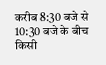करीब 8:30 बजे से 10:30 बजे के बीच किसी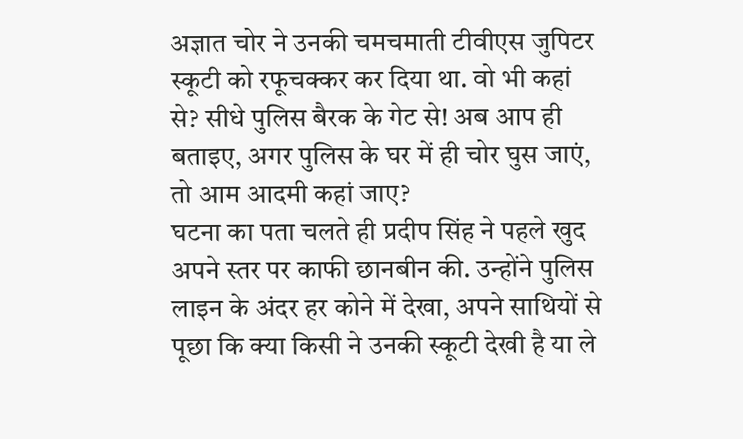अज्ञात चोर ने उनकी चमचमाती टीवीएस जुपिटर स्कूटी को रफूचक्कर कर दिया था. वो भी कहां से? सीधे पुलिस बैरक के गेट से! अब आप ही बताइए, अगर पुलिस के घर में ही चोर घुस जाएं, तो आम आदमी कहां जाए?
घटना का पता चलते ही प्रदीप सिंह ने पहले खुद अपने स्तर पर काफी छानबीन की. उन्होंने पुलिस लाइन के अंदर हर कोने में देखा, अपने साथियों से पूछा कि क्या किसी ने उनकी स्कूटी देखी है या ले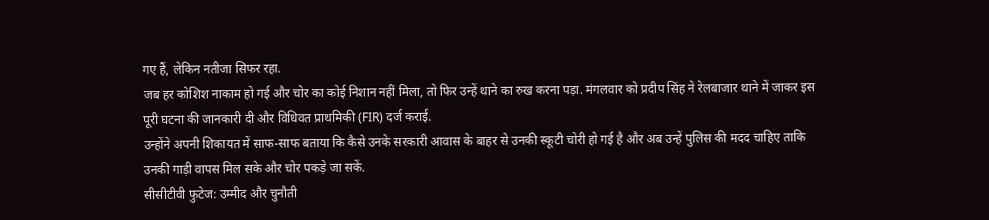गए हैं, लेकिन नतीजा सिफर रहा.
जब हर कोशिश नाकाम हो गई और चोर का कोई निशान नहीं मिला, तो फिर उन्हें थाने का रुख करना पड़ा. मंगलवार को प्रदीप सिंह ने रेलबाजार थाने में जाकर इस पूरी घटना की जानकारी दी और विधिवत प्राथमिकी (FIR) दर्ज कराई.
उन्होंने अपनी शिकायत में साफ-साफ बताया कि कैसे उनके सरकारी आवास के बाहर से उनकी स्कूटी चोरी हो गई है और अब उन्हें पुलिस की मदद चाहिए ताकि उनकी गाड़ी वापस मिल सके और चोर पकड़े जा सकें.
सीसीटीवी फुटेज: उम्मीद और चुनौती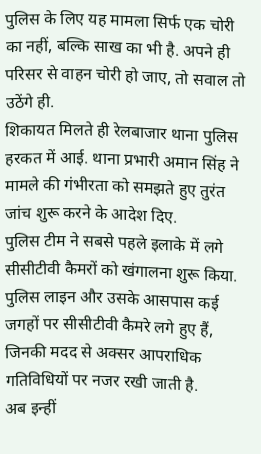पुलिस के लिए यह मामला सिर्फ एक चोरी का नहीं, बल्कि साख का भी है. अपने ही परिसर से वाहन चोरी हो जाए, तो सवाल तो उठेंगे ही.
शिकायत मिलते ही रेलबाजार थाना पुलिस हरकत में आई. थाना प्रभारी अमान सिंह ने मामले की गंभीरता को समझते हुए तुरंत जांच शुरू करने के आदेश दिए.
पुलिस टीम ने सबसे पहले इलाके में लगे सीसीटीवी कैमरों को खंगालना शुरू किया. पुलिस लाइन और उसके आसपास कई जगहों पर सीसीटीवी कैमरे लगे हुए हैं, जिनकी मदद से अक्सर आपराधिक गतिविधियों पर नजर रखी जाती है.
अब इन्हीं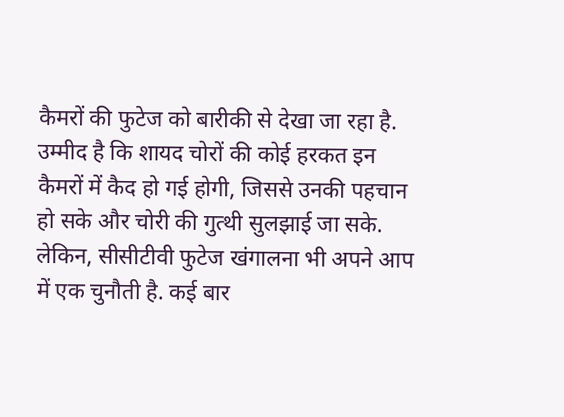कैमरों की फुटेज को बारीकी से देखा जा रहा है. उम्मीद है कि शायद चोरों की कोई हरकत इन कैमरों में कैद हो गई होगी, जिससे उनकी पहचान हो सके और चोरी की गुत्थी सुलझाई जा सके.
लेकिन, सीसीटीवी फुटेज खंगालना भी अपने आप में एक चुनौती है. कई बार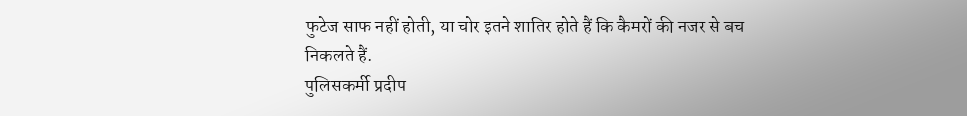फुटेज साफ नहीं होती, या चोर इतने शातिर होते हैं कि कैमरों की नजर से बच निकलते हैं.
पुलिसकर्मी प्रदीप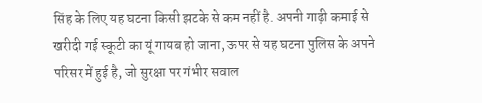सिंह के लिए यह घटना किसी झटके से कम नहीं है. अपनी गाढ़ी कमाई से खरीदी गई स्कूटी का यूं गायब हो जाना, ऊपर से यह घटना पुलिस के अपने परिसर में हुई है, जो सुरक्षा पर गंभीर सवाल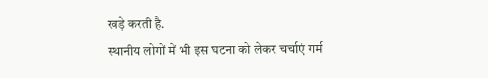खड़े करती है.
स्थानीय लोगों में भी इस घटना को लेकर चर्चाएं गर्म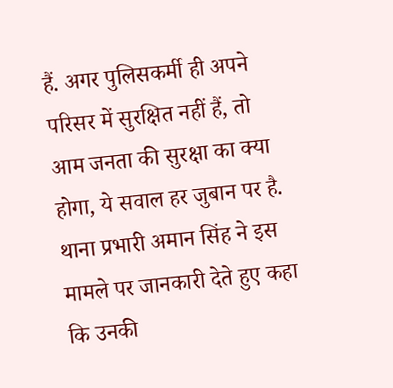हैं. अगर पुलिसकर्मी ही अपने परिसर में सुरक्षित नहीं हैं, तो आम जनता की सुरक्षा का क्या होगा, ये सवाल हर जुबान पर है.
थाना प्रभारी अमान सिंह ने इस मामले पर जानकारी देते हुए कहा कि उनकी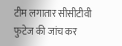टीम लगातार सीसीटीवी फुटेज की जांच कर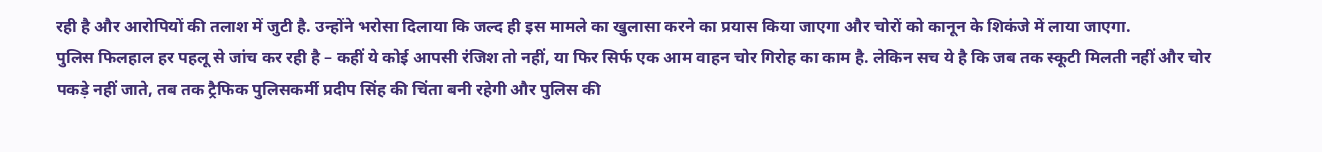रही है और आरोपियों की तलाश में जुटी है. उन्होंने भरोसा दिलाया कि जल्द ही इस मामले का खुलासा करने का प्रयास किया जाएगा और चोरों को कानून के शिकंजे में लाया जाएगा.
पुलिस फिलहाल हर पहलू से जांच कर रही है – कहीं ये कोई आपसी रंजिश तो नहीं, या फिर सिर्फ एक आम वाहन चोर गिरोह का काम है. लेकिन सच ये है कि जब तक स्कूटी मिलती नहीं और चोर पकड़े नहीं जाते, तब तक ट्रैफिक पुलिसकर्मी प्रदीप सिंह की चिंता बनी रहेगी और पुलिस की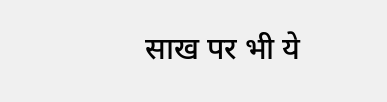साख पर भी ये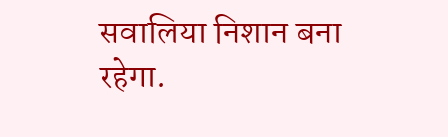सवालिया निशान बना रहेगा.